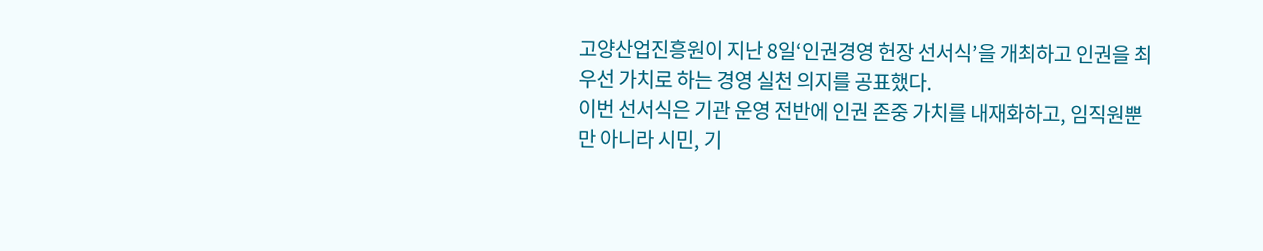고양산업진흥원이 지난 8일‘인권경영 헌장 선서식’을 개최하고 인권을 최우선 가치로 하는 경영 실천 의지를 공표했다.
이번 선서식은 기관 운영 전반에 인권 존중 가치를 내재화하고, 임직원뿐만 아니라 시민, 기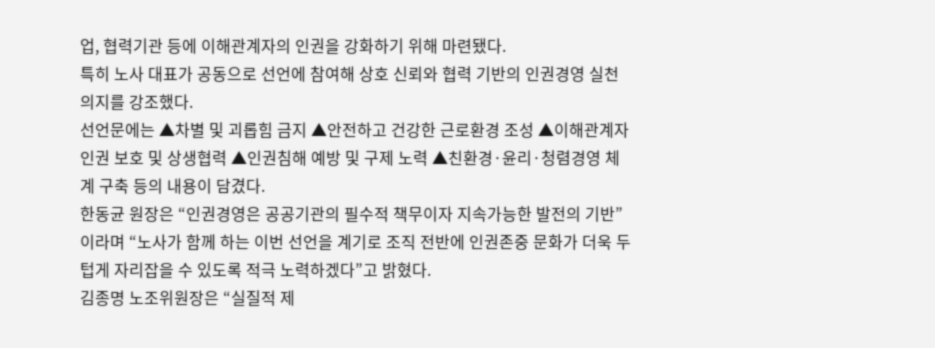업, 협력기관 등에 이해관계자의 인권을 강화하기 위해 마련됐다.
특히 노사 대표가 공동으로 선언에 참여해 상호 신뢰와 협력 기반의 인권경영 실천 의지를 강조했다.
선언문에는 ▲차별 및 괴롭힘 금지 ▲안전하고 건강한 근로환경 조성 ▲이해관계자 인권 보호 및 상생협력 ▲인권침해 예방 및 구제 노력 ▲친환경·윤리·청렴경영 체계 구축 등의 내용이 담겼다.
한동균 원장은 “인권경영은 공공기관의 필수적 책무이자 지속가능한 발전의 기반”이라며 “노사가 함께 하는 이번 선언을 계기로 조직 전반에 인권존중 문화가 더욱 두텁게 자리잡을 수 있도록 적극 노력하겠다”고 밝혔다.
김종명 노조위원장은 “실질적 제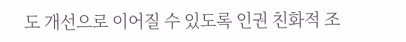도 개선으로 이어질 수 있도록 인권 친화적 조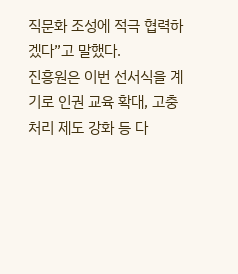직문화 조성에 적극 협력하겠다”고 말했다.
진흥원은 이번 선서식을 계기로 인권 교육 확대, 고충처리 제도 강화 등 다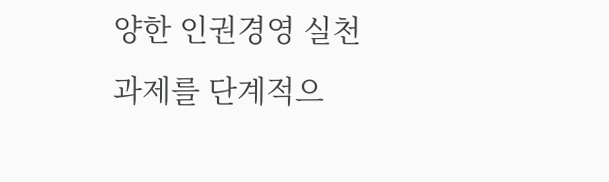양한 인권경영 실천 과제를 단계적으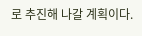로 추진해 나갈 계획이다.